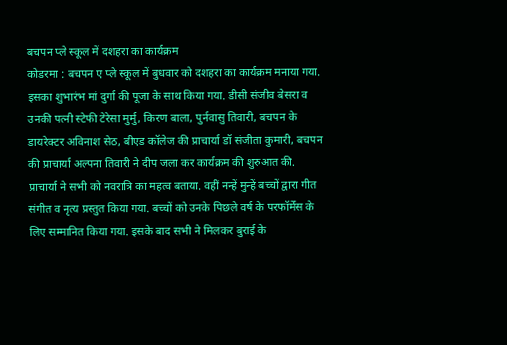बचपन प्ले स्कूल में दशहरा का कार्यक्रम
कोडरमा : बचपन ए प्ले स्कूल में बुधवार को दशहरा का कार्यक्रम मनाया गया. इसका शुभारंभ मां दुर्गा की पूजा के साथ किया गया. डीसी संजीव बेसरा व उनकी पत्नी स्टेफी टेरेसा मुर्मु, किरण बाला, पुर्नवासु तिवारी, बचपन के डायरेक्टर अविनाश सेठ, बीएड कॉलेज की प्राचार्या डॉ संजीता कुमारी, बचपन की प्राचार्या अल्पना तिवारी ने दीप जला कर कार्यक्रम की शुरुआत की. प्राचार्या ने सभी को नवरात्रि का महत्व बताया. वहीं नन्हें मुन्हें बच्चों द्वारा गीत संगीत व नृत्य प्रस्तुत किया गया. बच्चों को उनके पिछले वर्ष के परफॉर्मेंस के लिए सम्मानित किया गया. इसके बाद सभी ने मिलकर बुराई के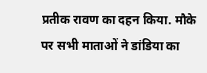प्रतीक रावण का दहन किया. मौके पर सभी माताओं ने डांडिया का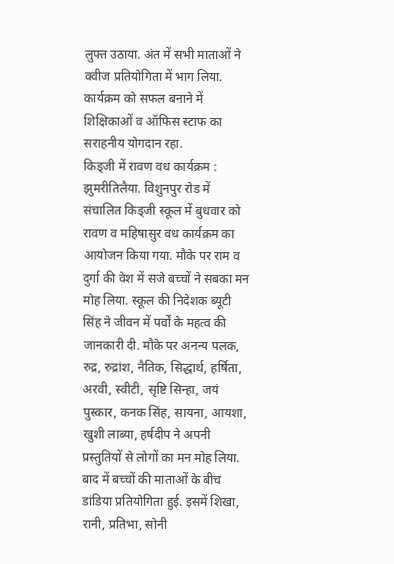लुफ्त उठाया. अंत में सभी माताओं ने क्वीज प्रतियोगिता में भाग लिया. कार्यक्रम को सफल बनाने में शिक्षिकाओं व ऑफिस स्टाफ का सराहनीय योगदान रहा.
किड्जी में रावण वध कार्यक्रम : झुमरीतिलैया. विशुनपुर रोड में संचालित किड्जी स्कूल में बुधवार को रावण व महिषासुर वध कार्यक्रम का आयोजन किया गया. मौके पर राम व दुर्गा की वेश में सजे बच्चों ने सबका मन मोह लिया. स्कूल की निदेशक ब्यूटी सिंह ने जीवन में पर्वों के महत्व की जानकारी दी. मौके पर अनन्य पलक, रुद्र, रुद्रांश, नैतिक, सिद्धार्थ, हर्षिता, अरवी, स्वीटी, सृष्टि सिन्हा, जयं पुस्कार, कनक सिंह, सायना, आयशा, खुशी लाब्या, हर्षदीप ने अपनी प्रस्तुतियों से लोगों का मन मोह लिया. बाद में बच्चों की माताओं के बीच डांडिया प्रतियोगिता हुई. इसमें शिखा, रानी, प्रतिभा, सोनी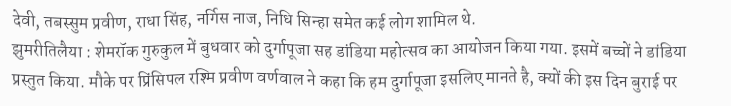देवी, तबस्सुम प्रवीण, राधा सिंह, नर्गिस नाज, निधि सिन्हा समेत कई लोग शामिल थे.
झुमरीतिलैया : शेमरॉक गुरुकुल में बुधवार को दुर्गापूजा सह डांडिया महोत्सव का आयोजन किया गया. इसमें बच्चों ने डांडिया प्रस्तुत किया. मौके पर प्रिंसिपल रश्मि प्रवीण वर्णवाल ने कहा कि हम दुर्गापूजा इसलिए मानते है, क्यों की इस दिन बुराई पर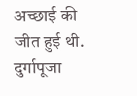अच्छाई की जीत हुई थी. दुर्गापूजा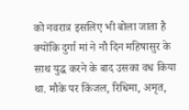को नवरात्र इसलिए भी बोला जाता है क्योंकि दुर्गा मां ने नौ दिन महिषासुर के साथ युद्ध करने के बाद उसका वध किया था. मौके पर किंजल, रिधिमा, अमृत,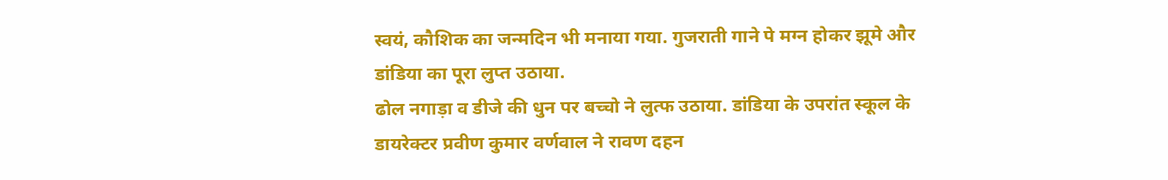स्वयं, कौशिक का जन्मदिन भी मनाया गया. गुजराती गाने पे मग्न होकर झूमे और डांडिया का पूरा लुप्त उठाया.
ढोल नगाड़ा व डीजे की धुन पर बच्चो ने लुत्फ उठाया. डांडिया के उपरांत स्कूल के डायरेक्टर प्रवीण कुमार वर्णवाल ने रावण दहन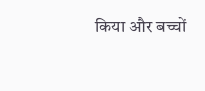किया और बच्चों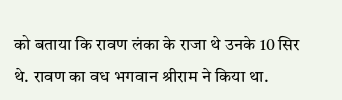को बताया कि रावण लंका के राजा थे उनके 10 सिर थे. रावण का वध भगवान श्रीराम ने किया था.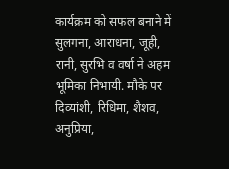कार्यक्रम को सफल बनाने में सुलगना, आराधना, जूही, रानी, सुरभि व वर्षा ने अहम भूमिका निभायी. मौके पर दिव्यांशी, रिधिमा, शैशव, अनुप्रिया,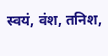स्वयं, वंश, तनिश,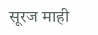सूरज माही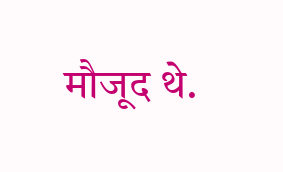मौजूद थे.